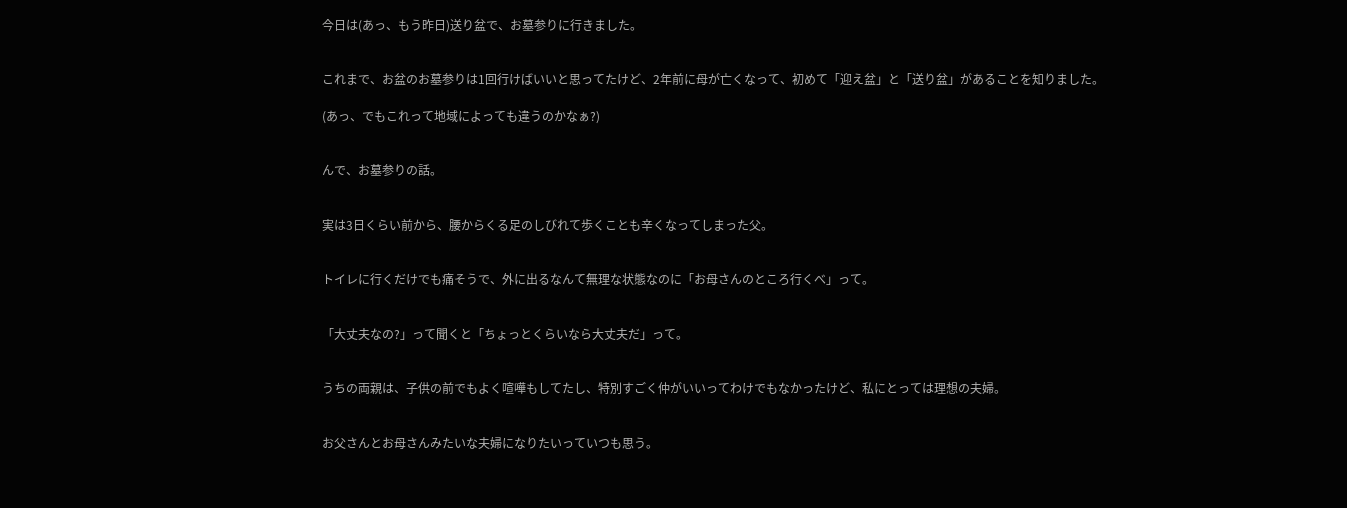今日は(あっ、もう昨日)送り盆で、お墓参りに行きました。


これまで、お盆のお墓参りは1回行けばいいと思ってたけど、2年前に母が亡くなって、初めて「迎え盆」と「送り盆」があることを知りました。

(あっ、でもこれって地域によっても違うのかなぁ?)


んで、お墓参りの話。


実は3日くらい前から、腰からくる足のしびれて歩くことも辛くなってしまった父。


トイレに行くだけでも痛そうで、外に出るなんて無理な状態なのに「お母さんのところ行くべ」って。


「大丈夫なの?」って聞くと「ちょっとくらいなら大丈夫だ」って。


うちの両親は、子供の前でもよく喧嘩もしてたし、特別すごく仲がいいってわけでもなかったけど、私にとっては理想の夫婦。


お父さんとお母さんみたいな夫婦になりたいっていつも思う。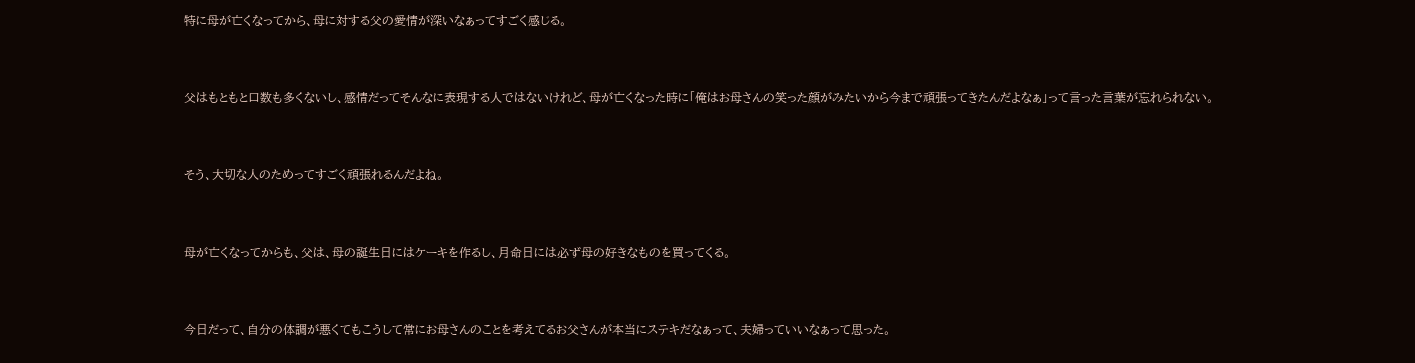特に母が亡くなってから、母に対する父の愛情が深いなぁってすごく感じる。


父はもともと口数も多くないし、感情だってそんなに表現する人ではないけれど、母が亡くなった時に「俺はお母さんの笑った顔がみたいから今まで頑張ってきたんだよなぁ」って言った言葉が忘れられない。


そう、大切な人のためってすごく頑張れるんだよね。


母が亡くなってからも、父は、母の誕生日にはケーキを作るし、月命日には必ず母の好きなものを買ってくる。


今日だって、自分の体調が悪くてもこうして常にお母さんのことを考えてるお父さんが本当にステキだなぁって、夫婦っていいなぁって思った。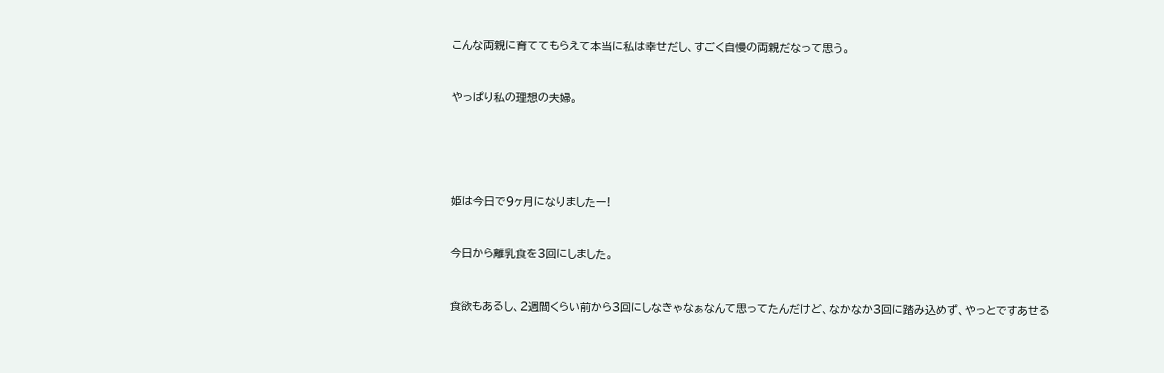こんな両親に育ててもらえて本当に私は幸せだし、すごく自慢の両親だなって思う。


やっぱり私の理想の夫婦。





姫は今日で9ヶ月になりましたー!


今日から離乳食を3回にしました。


食欲もあるし、2週間くらい前から3回にしなきゃなぁなんて思ってたんだけど、なかなか3回に踏み込めず、やっとですあせる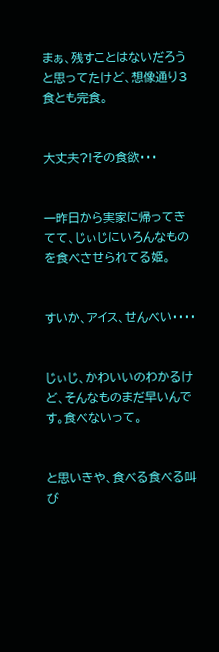まぁ、残すことはないだろうと思ってたけど、想像通り3食とも完食。


大丈夫?!その食欲・・・


一昨日から実家に帰ってきてて、じぃじにいろんなものを食べさせられてる姫。


すいか、アイス、せんべい・・・・


じぃじ、かわいいのわかるけど、そんなものまだ早いんです。食べないって。


と思いきや、食べる食べる叫び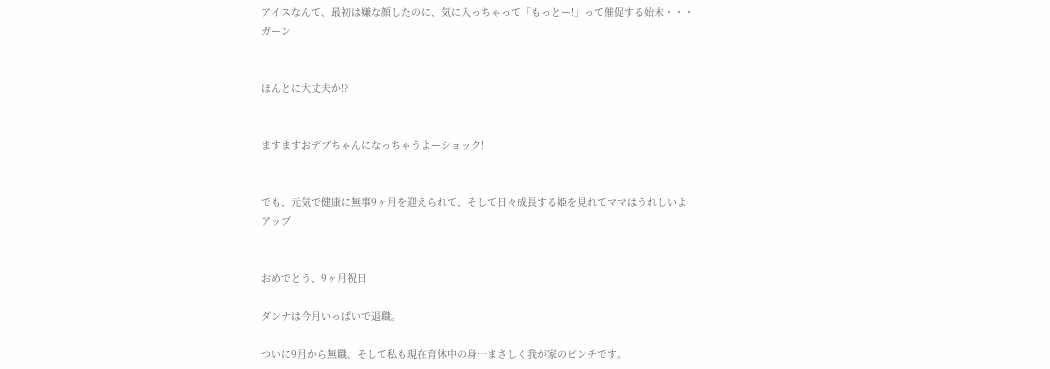アイスなんて、最初は嫌な顔したのに、気に入っちゃって「もっとー!」って催促する始末・・・ガーン


ほんとに大丈夫か!?


ますますおデブちゃんになっちゃうよーショック!


でも、元気で健康に無事9ヶ月を迎えられて、そして日々成長する姫を見れてママはうれしいよアップ


おめでとう、9ヶ月祝日

ダンナは今月いっぱいで退職。

ついに9月から無職、そして私も現在育休中の身…まさしく我が家のピンチです。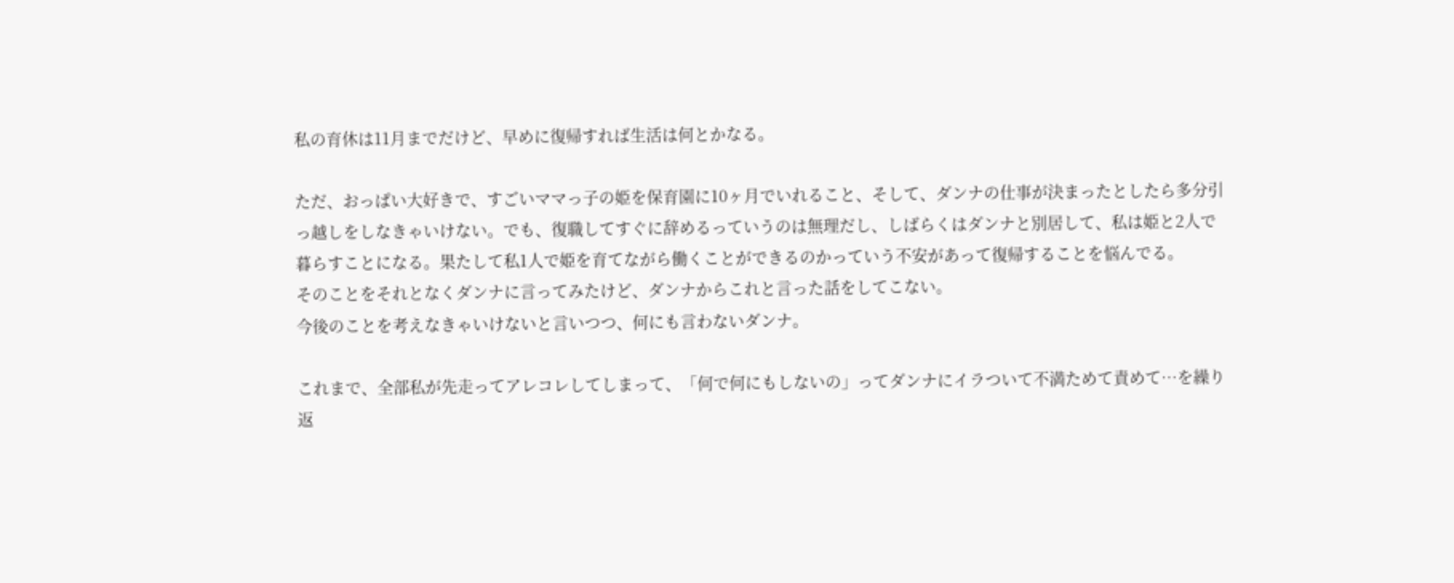私の育休は11月までだけど、早めに復帰すれば生活は何とかなる。

ただ、おっぱい大好きで、すごいママっ子の姫を保育園に10ヶ月でいれること、そして、ダンナの仕事が決まったとしたら多分引っ越しをしなきゃいけない。でも、復職してすぐに辞めるっていうのは無理だし、しばらくはダンナと別居して、私は姫と2人で暮らすことになる。果たして私1人で姫を育てながら働くことができるのかっていう不安があって復帰することを悩んでる。
そのことをそれとなくダンナに言ってみたけど、ダンナからこれと言った話をしてこない。
今後のことを考えなきゃいけないと言いつつ、何にも言わないダンナ。

これまで、全部私が先走ってアレコレしてしまって、「何で何にもしないの」ってダンナにイラついて不満ためて責めて…を繰り返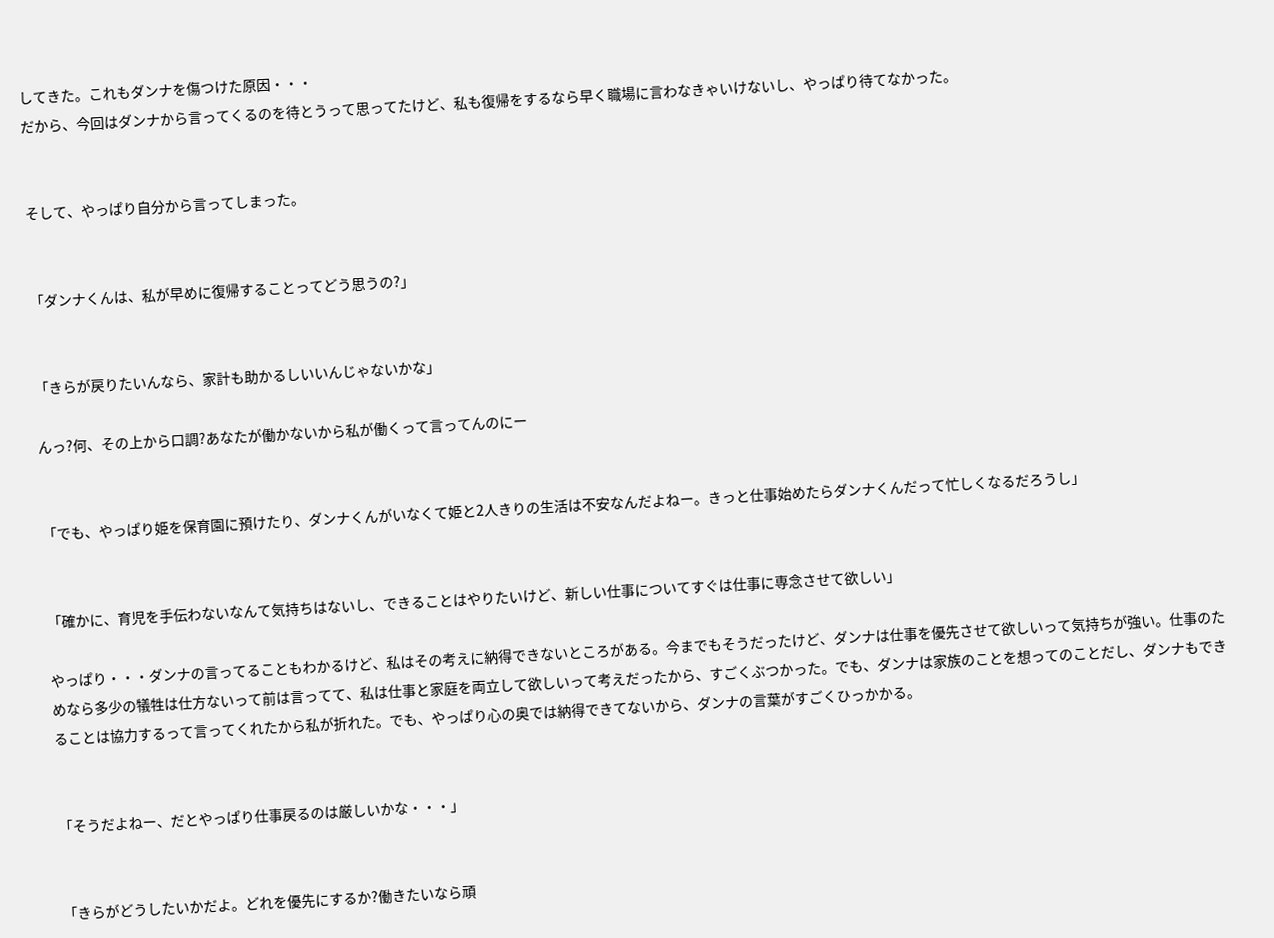してきた。これもダンナを傷つけた原因・・・
だから、今回はダンナから言ってくるのを待とうって思ってたけど、私も復帰をするなら早く職場に言わなきゃいけないし、やっぱり待てなかった。


そして、やっぱり自分から言ってしまった。


「ダンナくんは、私が早めに復帰することってどう思うの?」


「きらが戻りたいんなら、家計も助かるしいいんじゃないかな」

んっ?何、その上から口調?あなたが働かないから私が働くって言ってんのにー


「でも、やっぱり姫を保育園に預けたり、ダンナくんがいなくて姫と2人きりの生活は不安なんだよねー。きっと仕事始めたらダンナくんだって忙しくなるだろうし」


「確かに、育児を手伝わないなんて気持ちはないし、できることはやりたいけど、新しい仕事についてすぐは仕事に専念させて欲しい」

やっぱり・・・ダンナの言ってることもわかるけど、私はその考えに納得できないところがある。今までもそうだったけど、ダンナは仕事を優先させて欲しいって気持ちが強い。仕事のためなら多少の犠牲は仕方ないって前は言ってて、私は仕事と家庭を両立して欲しいって考えだったから、すごくぶつかった。でも、ダンナは家族のことを想ってのことだし、ダンナもできることは協力するって言ってくれたから私が折れた。でも、やっぱり心の奥では納得できてないから、ダンナの言葉がすごくひっかかる。


「そうだよねー、だとやっぱり仕事戻るのは厳しいかな・・・」


「きらがどうしたいかだよ。どれを優先にするか?働きたいなら頑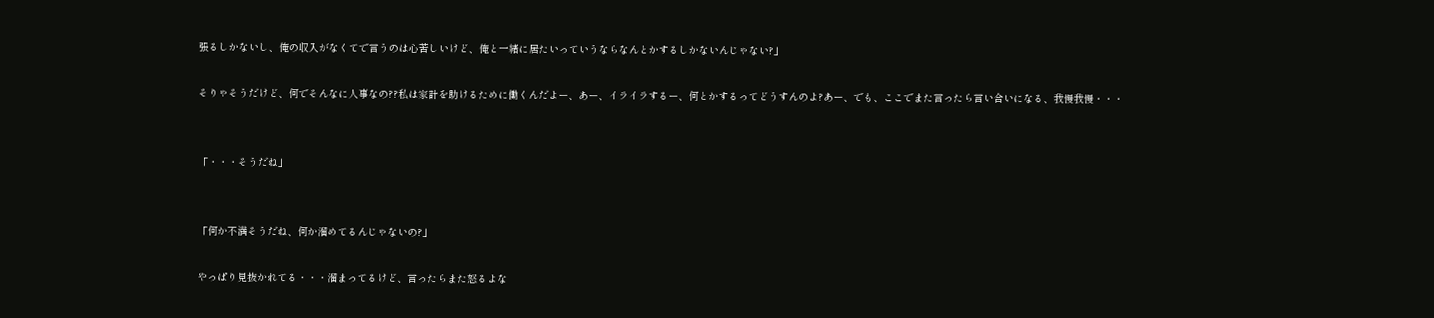張るしかないし、俺の収入がなくてで言うのは心苦しいけど、俺と一緒に居たいっていうならなんとかするしかないんじゃない?」

そりゃそうだけど、何でそんなに人事なの??私は家計を助けるために働くんだよー、あー、イライラするー、何とかするってどうすんのよ?あー、でも、ここでまた言ったら言い合いになる、我慢我慢・・・


「・・・そうだね」


「何か不満そうだね、何か溜めてるんじゃないの?」

やっぱり見抜かれてる・・・溜まってるけど、言ったらまた怒るよな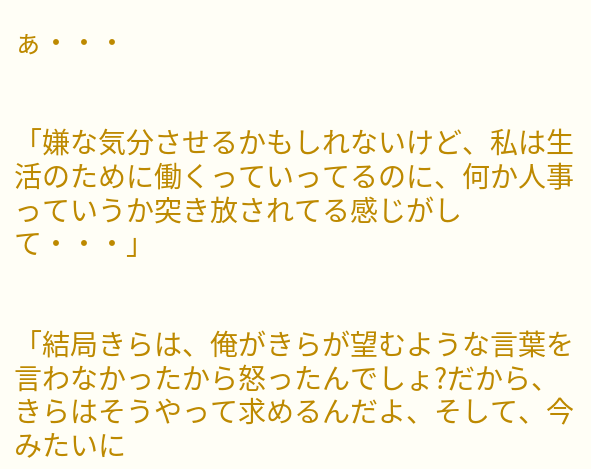ぁ・・・


「嫌な気分させるかもしれないけど、私は生活のために働くっていってるのに、何か人事っていうか突き放されてる感じがして・・・」


「結局きらは、俺がきらが望むような言葉を言わなかったから怒ったんでしょ?だから、きらはそうやって求めるんだよ、そして、今みたいに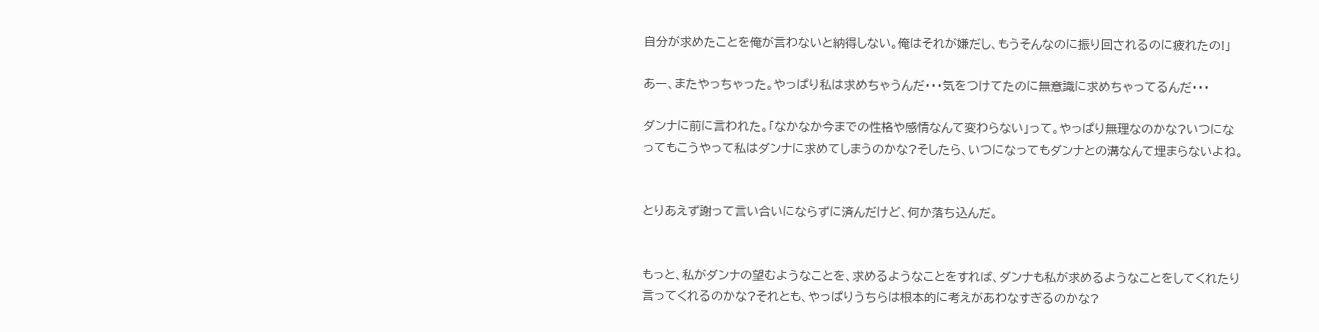自分が求めたことを俺が言わないと納得しない。俺はそれが嫌だし、もうそんなのに振り回されるのに疲れたの!」

あー、またやっちゃった。やっぱり私は求めちゃうんだ・・・気をつけてたのに無意識に求めちゃってるんだ・・・

ダンナに前に言われた。「なかなか今までの性格や感情なんて変わらない」って。やっぱり無理なのかな?いつになってもこうやって私はダンナに求めてしまうのかな?そしたら、いつになってもダンナとの溝なんて埋まらないよね。


とりあえず謝って言い合いにならずに済んだけど、何か落ち込んだ。


もっと、私がダンナの望むようなことを、求めるようなことをすれば、ダンナも私が求めるようなことをしてくれたり言ってくれるのかな?それとも、やっぱりうちらは根本的に考えがあわなすぎるのかな?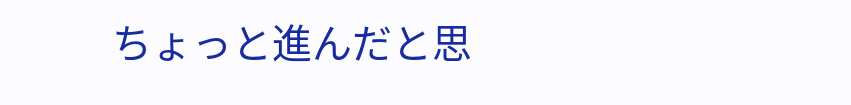ちょっと進んだと思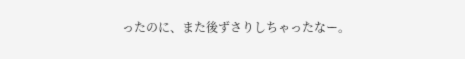ったのに、また後ずさりしちゃったなー。